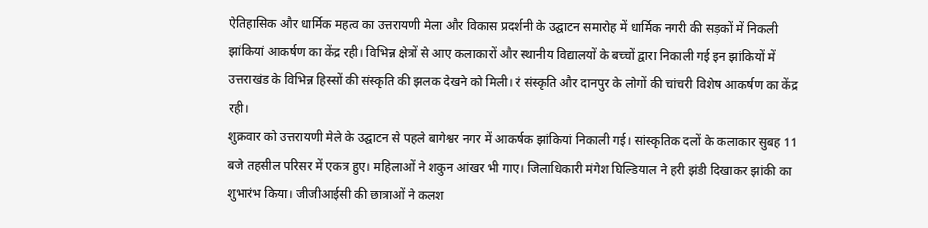ऐतिहासिक और धार्मिक महत्व का उत्तरायणी मेला और विकास प्रदर्शनी के उद्घाटन समारोह में धार्मिक नगरी की सड़कों में निकली झांकियां आकर्षण का केंद्र रही। विभिन्न क्षेत्रों से आए कलाकारों और स्थानीय विद्यालयों के बच्चों द्वारा निकाली गई इन झांकियों में उत्तराखंड के विभिन्न हिस्सों की संस्कृति की झलक देखने को मिली। रं संस्कृति और दानपुर के लोगों की चांचरी विशेष आकर्षण का केंद्र रही।
शुक्रवार को उत्तरायणी मेले के उद्घाटन से पहले बागेश्वर नगर में आकर्षक झांकियां निकाली गई। सांस्कृतिक दलों के कलाकार सुबह 11 बजे तहसील परिसर में एकत्र हुए। महिलाओं ने शकुन आंखर भी गाए। जिलाधिकारी मंगेश घिल्डियाल ने हरी झंडी दिखाकर झांकी का शुभारंभ किया। जीजीआईसी की छात्राओं ने कलश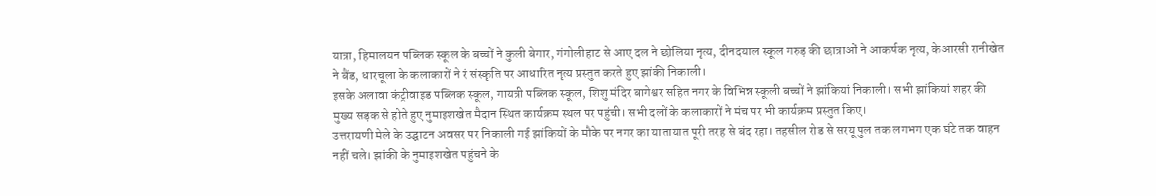यात्रा, हिमालयन पब्लिक स्कूल के बच्चों ने कुली बेगार, गंगोलीहाट से आए दल ने छोलिया नृत्य, दीनदयाल स्कूल गरुड़ की छात्राओं ने आकर्षक नृत्य, केआरसी रानीखेत ने बैंड, धारचूला के कलाकारों ने रं संस्कृति पर आधारित नृत्य प्रस्तुत करते हुए झांकी निकाली।
इसके अलावा कंट्रीवाइड पब्लिक स्कूल, गायत्री पब्लिक स्कूल, शिशु मंदिर बागेश्वर सहित नगर के विभिन्न स्कूली बच्चों ने झांकियां निकाली। सभी झांकियां शहर की मुख्य सड़क से होते हुए नुमाइशखेत मैदान स्थित कार्यक्रम स्थल पर पहुंची। सभी दलों के कलाकारों ने मंच पर भी कार्यक्रम प्रस्तुत किए।
उत्तरायणी मेले के उद्घाटन अवसर पर निकाली गई झांकियों के मौके पर नगर का यातायात पूरी तरह से बंद रहा। तहसील रोड से सरयू पुल तक लगभग एक घंटे तक वाहन नहीं चले। झांकी के नुमाइशखेत पहुंचने के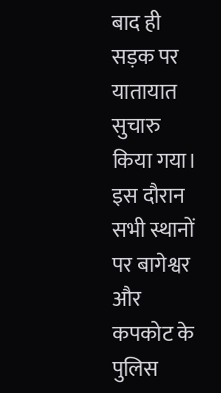बाद ही सड़क पर यातायात सुचारु किया गया। इस दौरान सभी स्थानों पर बागेश्वर और कपकोट के पुलिस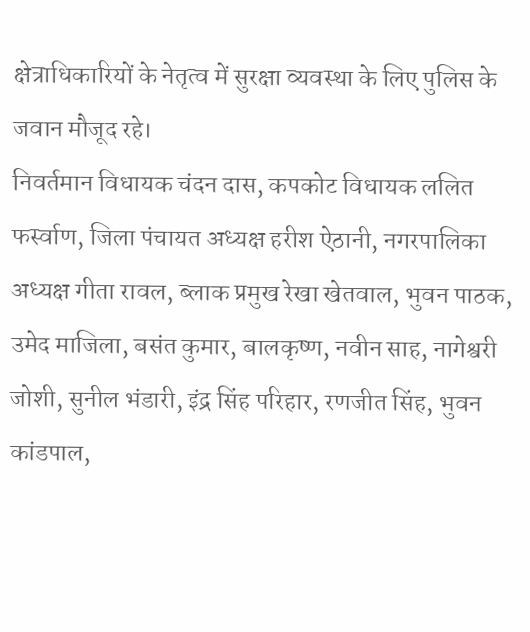क्षेत्राधिकारियों के नेतृत्व में सुरक्षा व्यवस्था के लिए पुलिस के जवान मौजूद रहे।
निवर्तमान विधायक चंदन दास, कपकोट विधायक ललित फर्स्वाण, जिला पंचायत अध्यक्ष हरीश ऐठानी, नगरपालिका अध्यक्ष गीता रावल, ब्लाक प्रमुख रेखा खेतवाल, भुवन पाठक, उमेद माजिला, बसंत कुमार, बालकृष्ण, नवीन साह, नागेश्वरी जोशी, सुनील भंडारी, इंद्र सिंह परिहार, रणजीत सिंह, भुवन कांडपाल,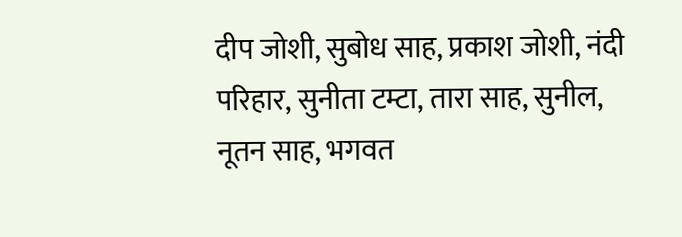दीप जोशी, सुबोध साह, प्रकाश जोशी, नंदी परिहार, सुनीता टम्टा, तारा साह, सुनील, नूतन साह, भगवत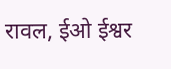रावल, ईओ ईश्वर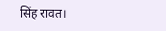सिंह रावत।